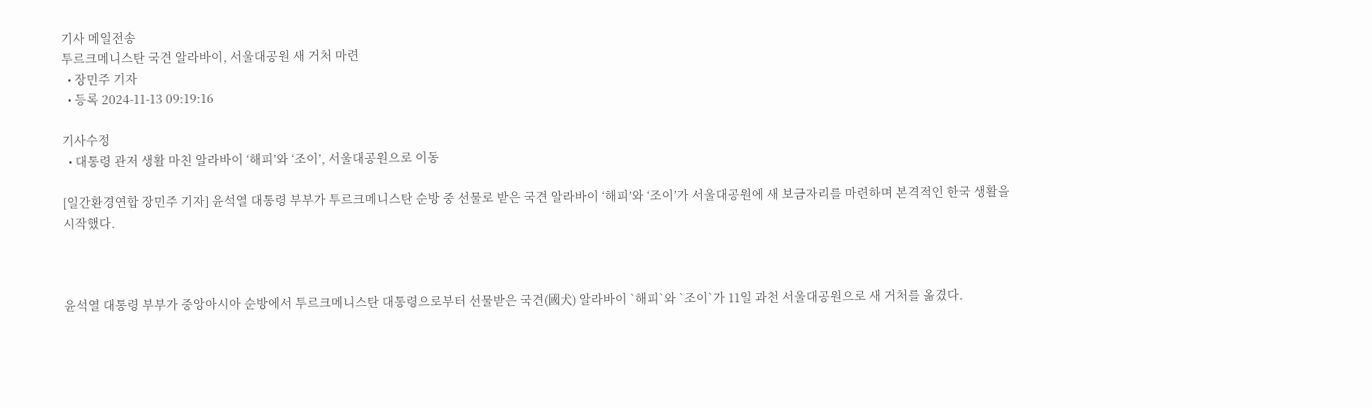기사 메일전송
투르크메니스탄 국견 알라바이, 서울대공원 새 거처 마련
  • 장민주 기자
  • 등록 2024-11-13 09:19:16

기사수정
  • 대통령 관저 생활 마친 알라바이 ‘해피’와 ‘조이’, 서울대공원으로 이동

[일간환경연합 장민주 기자] 윤석열 대통령 부부가 투르크메니스탄 순방 중 선물로 받은 국견 알라바이 ‘해피’와 ‘조이’가 서울대공원에 새 보금자리를 마련하며 본격적인 한국 생활을 시작했다.



윤석열 대통령 부부가 중앙아시아 순방에서 투르크메니스탄 대통령으로부터 선물받은 국견(國犬) 알라바이 `해피`와 `조이`가 11일 과천 서울대공원으로 새 거처를 옮겼다.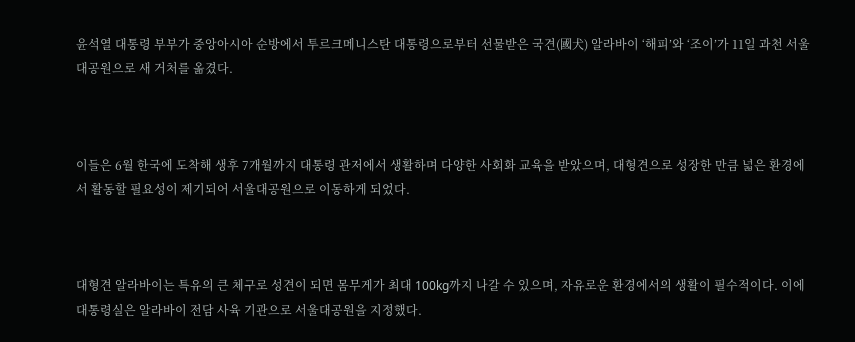윤석열 대통령 부부가 중앙아시아 순방에서 투르크메니스탄 대통령으로부터 선물받은 국견(國犬) 알라바이 ‘해피’와 ‘조이’가 11일 과천 서울대공원으로 새 거처를 옮겼다.



이들은 6월 한국에 도착해 생후 7개월까지 대통령 관저에서 생활하며 다양한 사회화 교육을 받았으며, 대형견으로 성장한 만큼 넓은 환경에서 활동할 필요성이 제기되어 서울대공원으로 이동하게 되었다.



대형견 알라바이는 특유의 큰 체구로 성견이 되면 몸무게가 최대 100kg까지 나갈 수 있으며, 자유로운 환경에서의 생활이 필수적이다. 이에 대통령실은 알라바이 전담 사육 기관으로 서울대공원을 지정했다.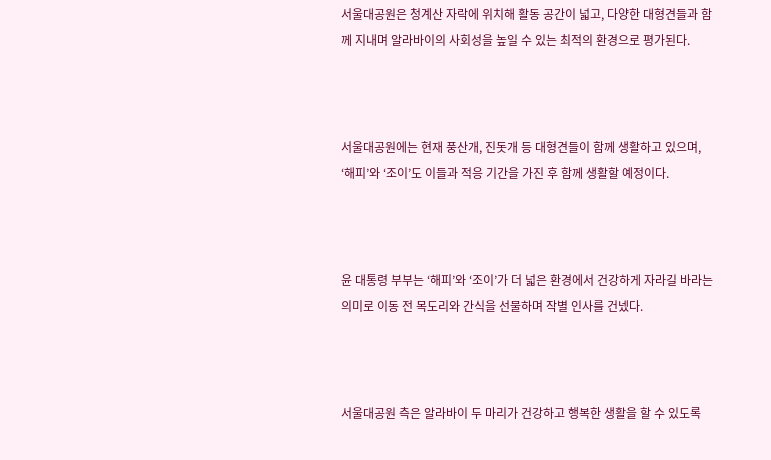서울대공원은 청계산 자락에 위치해 활동 공간이 넓고, 다양한 대형견들과 함께 지내며 알라바이의 사회성을 높일 수 있는 최적의 환경으로 평가된다.



서울대공원에는 현재 풍산개, 진돗개 등 대형견들이 함께 생활하고 있으며, ‘해피’와 ‘조이’도 이들과 적응 기간을 가진 후 함께 생활할 예정이다.



윤 대통령 부부는 ‘해피’와 ‘조이’가 더 넓은 환경에서 건강하게 자라길 바라는 의미로 이동 전 목도리와 간식을 선물하며 작별 인사를 건넸다.



서울대공원 측은 알라바이 두 마리가 건강하고 행복한 생활을 할 수 있도록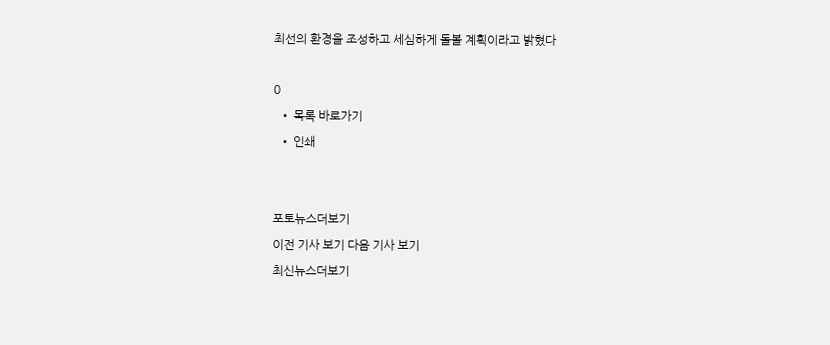최선의 환경을 조성하고 세심하게 돌볼 계획이라고 밝혔다

0
  • 목록 바로가기
  • 인쇄


포토뉴스더보기
이전 기사 보기 다음 기사 보기
최신뉴스더보기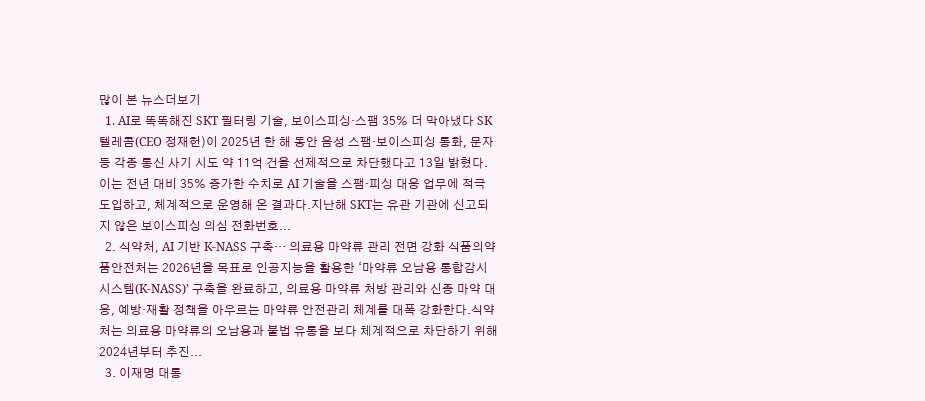많이 본 뉴스더보기
  1. AI로 똑똑해진 SKT 필터링 기술, 보이스피싱·스팸 35% 더 막아냈다 SK텔레콤(CEO 정재헌)이 2025년 한 해 동안 음성 스팸·보이스피싱 통화, 문자 등 각종 통신 사기 시도 약 11억 건을 선제적으로 차단했다고 13일 밝혔다.이는 전년 대비 35% 증가한 수치로 AI 기술을 스팸·피싱 대응 업무에 적극 도입하고, 체계적으로 운영해 온 결과다.지난해 SKT는 유관 기관에 신고되지 않은 보이스피싱 의심 전화번호...
  2. 식약처, AI 기반 K-NASS 구축… 의료용 마약류 관리 전면 강화 식품의약품안전처는 2026년을 목표로 인공지능을 활용한 ‘마약류 오남용 통합감시시스템(K-NASS)’ 구축을 완료하고, 의료용 마약류 처방 관리와 신종 마약 대응, 예방·재활 정책을 아우르는 마약류 안전관리 체계를 대폭 강화한다.식약처는 의료용 마약류의 오남용과 불법 유통을 보다 체계적으로 차단하기 위해 2024년부터 추진...
  3. 이재명 대통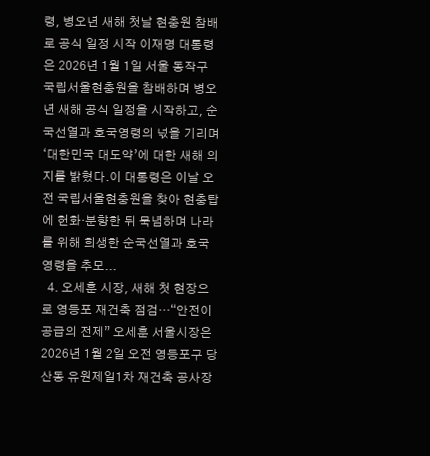령, 병오년 새해 첫날 현충원 참배로 공식 일정 시작 이재명 대통령은 2026년 1월 1일 서울 동작구 국립서울현충원을 참배하며 병오년 새해 공식 일정을 시작하고, 순국선열과 호국영령의 넋을 기리며 ‘대한민국 대도약’에 대한 새해 의지를 밝혔다.이 대통령은 이날 오전 국립서울현충원을 찾아 현충탑에 헌화·분향한 뒤 묵념하며 나라를 위해 희생한 순국선열과 호국영령을 추모...
  4. 오세훈 시장, 새해 첫 현장으로 영등포 재건축 점검…“안전이 공급의 전제” 오세훈 서울시장은 2026년 1월 2일 오전 영등포구 당산동 유원제일1차 재건축 공사장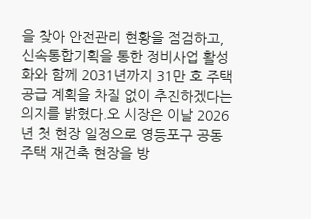을 찾아 안전관리 현황을 점검하고, 신속통합기획을 통한 정비사업 활성화와 함께 2031년까지 31만 호 주택공급 계획을 차질 없이 추진하겠다는 의지를 밝혔다.오 시장은 이날 2026년 첫 현장 일정으로 영등포구 공동주택 재건축 현장을 방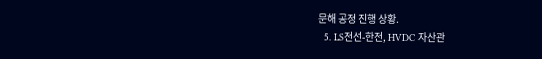문해 공정 진행 상황.
  5. LS전선-한전, HVDC 자산관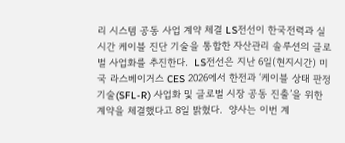리 시스템 공동 사업 계약 체결 LS전선이 한국전력과 실시간 케이블 진단 기술을 통합한 자산관리 솔루션의 글로벌 사업화를 추진한다.  LS전선은 지난 6일(현지시간) 미국 라스베이거스 CES 2026에서 한전과 ‘케이블 상태 판정 기술(SFL-R) 사업화 및 글로벌 시장 공동 진출’을 위한 계약을 체결했다고 8일 밝혔다.  양사는 이번 계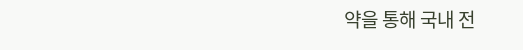약을 통해 국내 전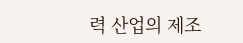력 산업의 제조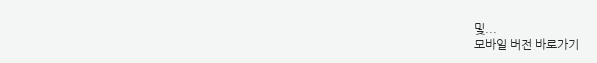및...
모바일 버전 바로가기